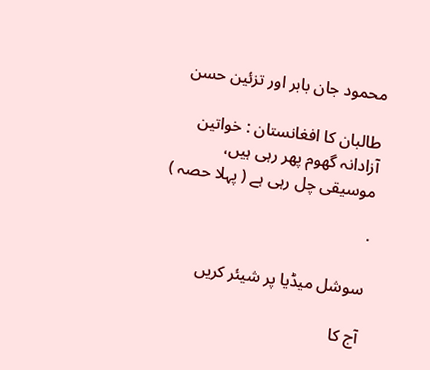محمود جان بابر اور تزئین حسن

طالبان کا افغانستان : خواتین آزادانہ گھوم پھر رہی ہیں، موسیقی چل رہی ہے ( پہلا حصہ )

·

سوشل میڈیا پر شیئر کریں

آج کا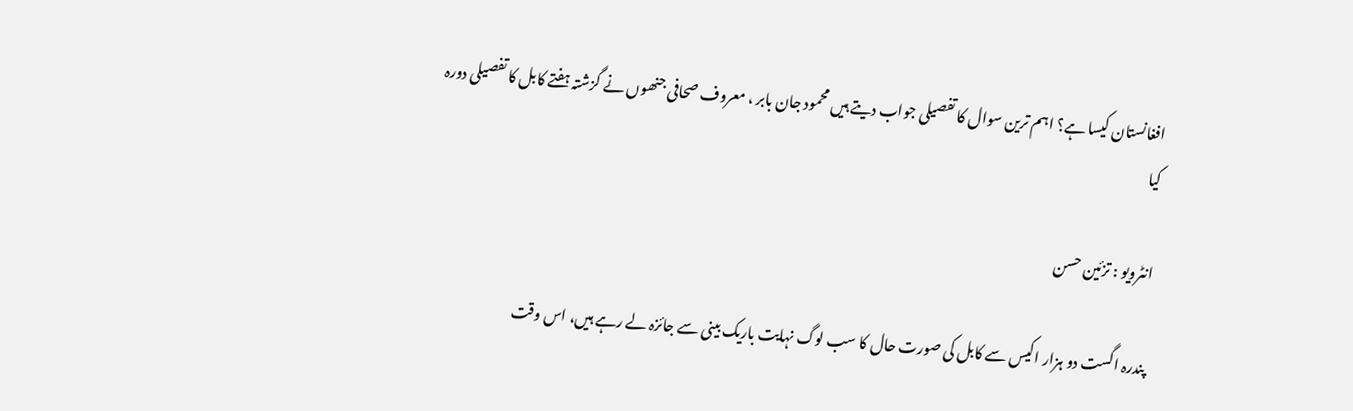افغانستان کیسا ہے؟ اہم ترین سوال کا تفصیلی جواب دیتے ہیں محمود جان بابر ، معروف صحافی جنھوں نے گزشتہ ہفتے کابل کا تفصیلی دورہ کیا

انٹرویو : تزئین حسن

پندرہ اگست دو ہزار اکیس سے کابل کی صورت حال کا سب لوگ نہایت باریک بینی سے جائزہ لے رہے ہیں، اس وقت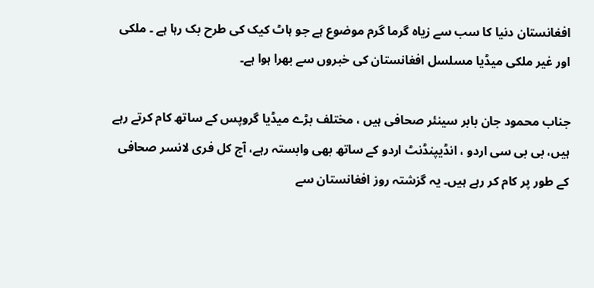افغانستان دنیا کا سب سے زیاہ گرما گرم موضوع ہے جو ہاٹ کیک کی طرح بک رہا ہے ۔ ملکی اور غیر ملکی میڈیا مسلسل افغانستان کی خبروں سے بھرا ہوا ہے۔

جناب محمود جان بابر سینئر صحافی ہیں ، مختلف بڑے میڈیا گروپس کے ساتھ کام کرتے رہے ہیں، بی بی سی اردو ، انڈیپنڈنٹ اردو کے ساتھ بھی وابستہ رہے، آج کل فری لانسر صحافی کے طور پر کام کر رہے ہیں۔ یہ گزشتہ روز افغانستان سے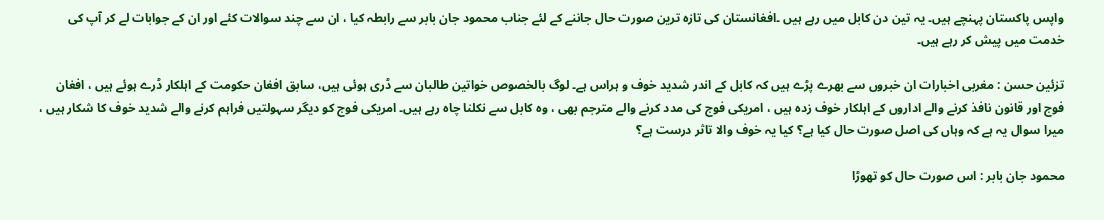واپس پاکستان پہنچے ہیں۔ یہ تین دن کابل میں رہے ہیں ۔افغانستان کی تازہ ترین صورت حال جاننے کے لئے جناب محمود جان بابر سے رابطہ کیا ، ان سے چند سوالات کئے اور ان کے جوابات لے کر آپ کی خدمت میں پیش کر رہے ہیں۔

تزئین حسن : مغربی اخبارات ان خبروں سے بھرے پڑے ہیں کہ کابل کے اندر شدید خوف و ہراس ہے۔ لوگ بالخصوص خواتین طالبان سے ڈری ہوئی ہیں، سابق افغان حکومت کے اہلکار ڈرے ہوئے ہیں ، افغان فوج اور قانون نافذ کرنے والے اداروں کے اہلکار خوف زدہ ہیں ، امریکی فوج کی مدد کرنے والے مترجم بھی ، وہ کابل سے نکلنا چاہ رہے ہیں۔ امریکی فوج کو دیگر سہولتیں فراہم کرنے والے شدید خوف کا شکار ہیں ، میرا سوال یہ ہے کہ وہاں کی اصل صورت حال کیا ہے؟ کیا یہ خوف والا تاثر درست ہے؟

محمود جان بابر : اس صورت حال کو تھوڑا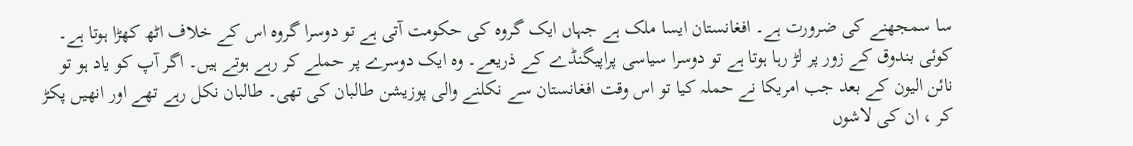سا سمجھنے کی ضرورت ہے۔ افغانستان ایسا ملک ہے جہاں ایک گروہ کی حکومت آتی ہے تو دوسرا گروہ اس کے خلاف اٹھ کھڑا ہوتا ہے۔ کوئی بندوق کے زور پر لڑ رہا ہوتا ہے تو دوسرا سیاسی پراپیگنڈے کے ذریعے۔ وہ ایک دوسرے پر حملے کر رہے ہوتے ہیں۔ اگر آپ کو یاد ہو تو نائن الیون کے بعد جب امریکا نے حملہ کیا تو اس وقت افغانستان سے نکلنے والی پوزیشن طالبان کی تھی۔ طالبان نکل رہے تھے اور انھیں پکڑ کر ، ان کی لاشوں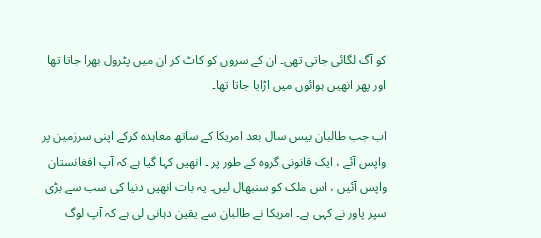کو آگ لگائی جاتی تھی۔ ان کے سروں کو کاٹ کر ان میں پٹرول بھرا جاتا تھا اور پھر انھیں ہوائوں میں اڑایا جاتا تھا۔

اب جب طالبان بیس سال بعد امریکا کے ساتھ معاہدہ کرکے اپنی سرزمین پر واپس آئے ، ایک قانونی گروہ کے طور پر ۔ انھیں کہا گیا ہے کہ آپ افغانستان واپس آئیں ، اس ملک کو سنبھال لیں۔ یہ بات انھیں دنیا کی سب سے بڑی سپر پاور نے کہی ہے۔ امریکا نے طالبان سے یقین دہانی لی ہے کہ آپ لوگ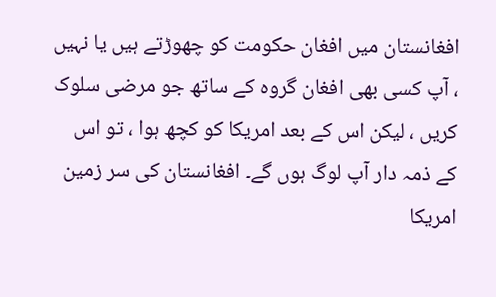افغانستان میں افغان حکومت کو چھوڑتے ہیں یا نہیں ، آپ کسی بھی افغان گروہ کے ساتھ جو مرضی سلوک کریں ، لیکن اس کے بعد امریکا کو کچھ ہوا ، تو اس کے ذمہ دار آپ لوگ ہوں گے۔ افغانستان کی سر زمین امریکا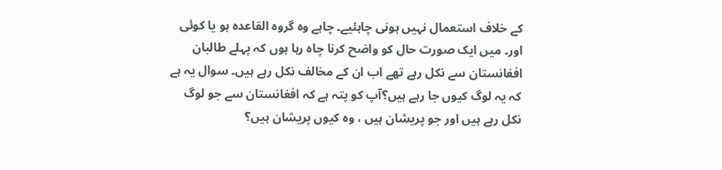کے خلاف استعمال نہیں ہونی چاہئیے۔ چاہے وہ گروہ القاعدہ ہو یا کوئی اور۔ میں ایک صورت حال کو واضح کرنا چاہ رہا ہوں کہ پہلے طالبان افغانستان سے نکل رہے تھے اب ان کے مخالف نکل رہے ہیں۔ سوال یہ ہے کہ یہ لوگ کیوں جا رہے ہیں؟آپ کو پتہ ہے کہ افغانستان سے جو لوگ نکل رہے ہیں اور جو پریشان ہیں ، وہ کیوں پریشان ہیں؟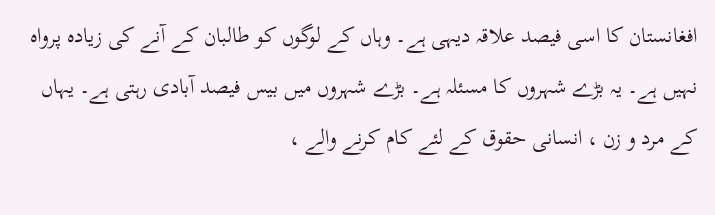افغانستان کا اسی فیصد علاقہ دیہی ہے۔ وہاں کے لوگوں کو طالبان کے آنے کی زیادہ پرواہ نہیں ہے۔ یہ بڑے شہروں کا مسئلہ ہے۔ بڑے شہروں میں بیس فیصد آبادی رہتی ہے۔ یہاں کے مرد و زن ، انسانی حقوق کے لئے کام کرنے والے ،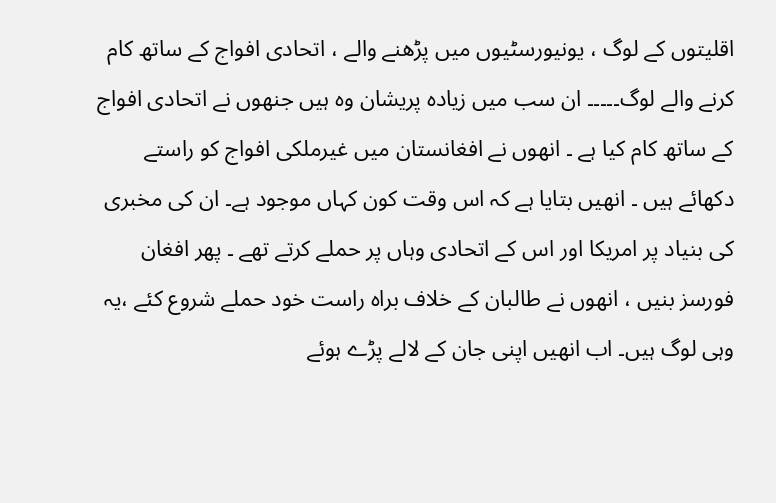اقلیتوں کے لوگ ، یونیورسٹیوں میں پڑھنے والے ، اتحادی افواج کے ساتھ کام کرنے والے لوگ۔۔۔۔۔ ان سب میں زیادہ پریشان وہ ہیں جنھوں نے اتحادی افواج کے ساتھ کام کیا ہے ۔ انھوں نے افغانستان میں غیرملکی افواج کو راستے دکھائے ہیں ۔ انھیں بتایا ہے کہ اس وقت کون کہاں موجود ہے۔ ان کی مخبری کی بنیاد پر امریکا اور اس کے اتحادی وہاں پر حملے کرتے تھے ۔ پھر افغان فورسز بنیں ، انھوں نے طالبان کے خلاف براہ راست خود حملے شروع کئے ،یہ وہی لوگ ہیں۔ اب انھیں اپنی جان کے لالے پڑے ہوئے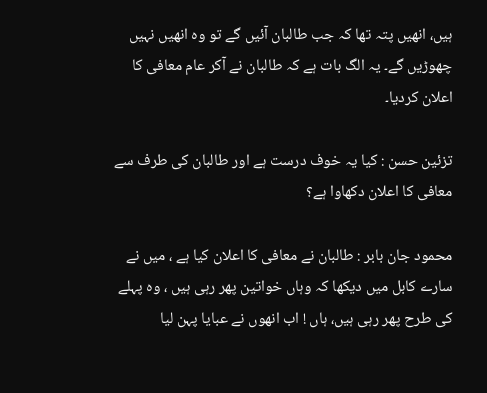ہیں، انھیں پتہ تھا کہ جب طالبان آئیں گے تو وہ انھیں نہیں چھوڑیں گے۔ یہ الگ بات ہے کہ طالبان نے آکر عام معافی کا اعلان کردیا۔

تزئین حسن : کیا یہ خوف درست ہے اور طالبان کی طرف سے معافی کا اعلان دکھاوا ہے؟

محمود جان بابر : طالبان نے معافی کا اعلان کیا ہے ، میں نے سارے کابل میں دیکھا کہ وہاں خواتین پھر رہی ہیں ، وہ پہلے کی طرح پھر رہی ہیں، ہاں ! اب انھوں نے عبایا پہن لیا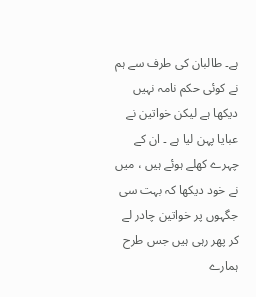ہے۔ طالبان کی طرف سے ہم نے کوئی حکم نامہ نہیں دیکھا ہے لیکن خواتین نے عبایا پہن لیا ہے ۔ ان کے چہرے کھلے ہوئے ہیں ، میں نے خود دیکھا کہ بہت سی جگہوں پر خواتین چادر لے کر پھر رہی ہیں جس طرح ہمارے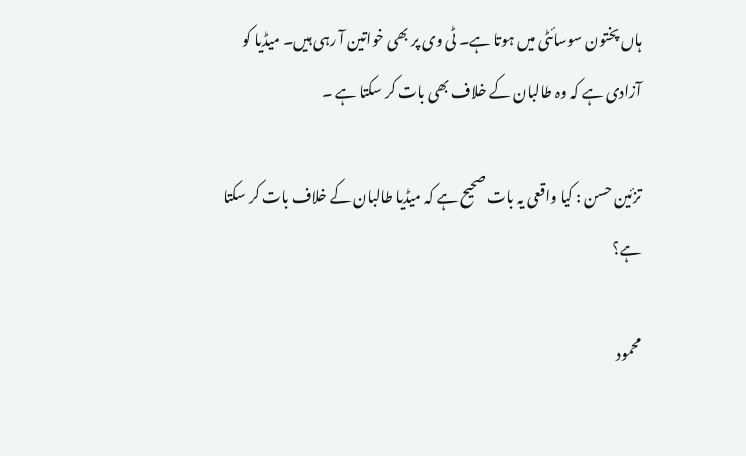ہاں پختون سوسائٹی میں ہوتا ہے۔ ٹی وی پر بھی خواتین آ رہی ہیں۔ میڈیا کو آزادی ہے کہ وہ طالبان کے خلاف بھی بات کر سکتا ہے ۔

تزئین حسن : کیا واقعی یہ بات صحیح ہے کہ میڈیا طالبان کے خلاف بات کر سکتا ہے؟

محمود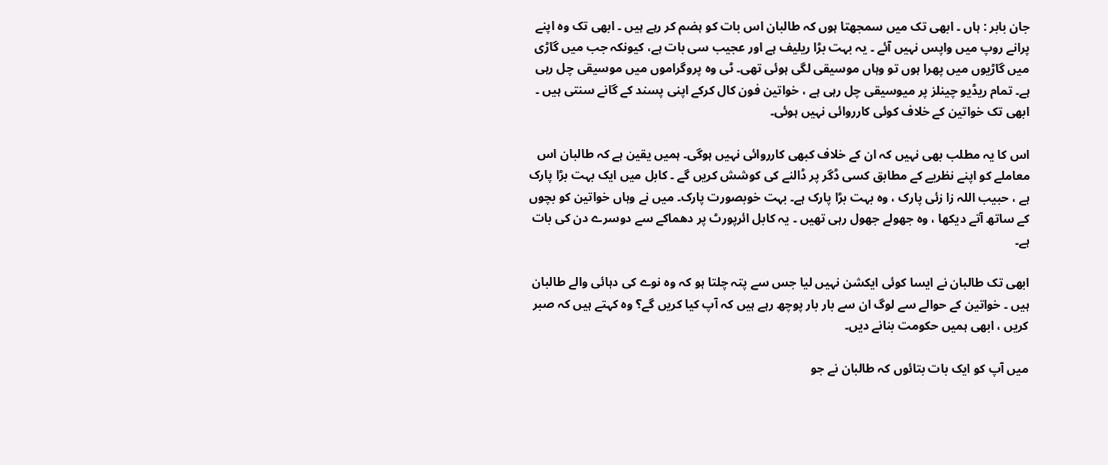جان بابر : ہاں ۔ ابھی تک میں سمجھتا ہوں کہ طالبان اس بات کو ہضم کر رہے ہیں ۔ ابھی تک وہ اپنے پرانے روپ میں واپس نہیں آئے ۔ یہ بہت بڑا ریلیف ہے اور عجیب سی بات ہے، کیونکہ جب میں گاڑی میں گاڑیوں میں پھرا ہوں تو وہاں موسیقی لگی ہوئی تھی۔ ٹی وہ پروگراموں میں موسیقی چل رہی ہے۔ تمام ریڈیو چینلز پر میوسیقی چل رہی ہے ، خواتین فون کال کرکے اپنی پسند کے گانے سنتی ہیں ۔ ابھی تک خواتین کے خلاف کوئی کارروائی نہیں ہوئی۔

اس کا یہ مطلب بھی نہیں کہ ان کے خلاف کبھی کارروائی نہیں ہوگی۔ ہمیں یقین ہے کہ طالبان اس معاملے کو اپنے نظریے کے مطابق کسی ڈگر پر ڈالنے کی کوشش کریں گے ۔ کابل میں ایک بہت بڑا پارک ہے ، حبیب اللہ زا زئی پارک ، وہ بہت بڑا پارک ہے۔ بہت خوبصورت پارک۔ میں نے وہاں خواتین کو بچوں کے ساتھ آتے دیکھا ، وہ جھولے جھول رہی تھیں ۔ یہ کابل ائرپورٹ پر دھماکے سے دوسرے دن کی بات ہے۔

ابھی تک طالبان نے ایسا کوئی ایکشن نہیں لیا جس سے پتہ چلتا ہو کہ وہ نوے کی دہائی والے طالبان ہیں ۔ خواتین کے حوالے سے لوگ ان سے بار بار پوچھ رہے ہیں کہ آپ کیا کریں گے؟ وہ کہتے ہیں کہ صبر کریں ، ابھی ہمیں حکومت بنانے دیں۔

میں آپ کو ایک بات بتائوں کہ طالبان نے جو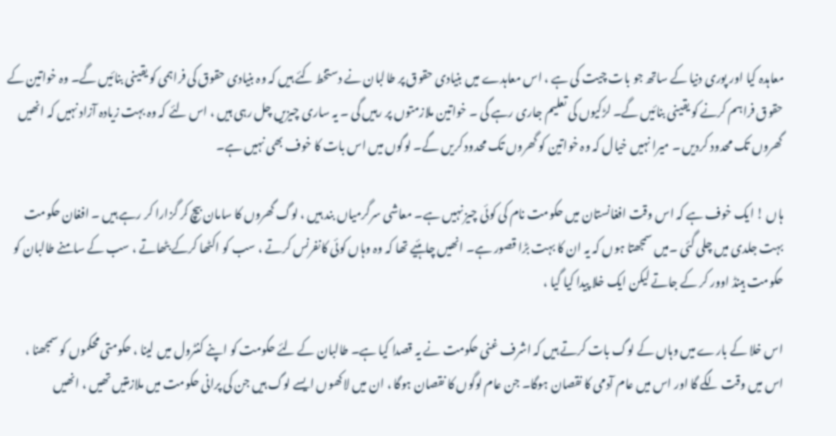معاہدہ کیا اور پوری دنیا کے ساتھ جو بات چیت کی ہے ، اس معاہدے میں بنیادی حقوق پر طالبان نے دستخط کئے ہیں کہ وہ بنیادی حقوق کی فراہمی کو یقینی بنائیں گے۔ وہ خواتین کے حقوق فراہم کرنے کو یقینی بنائیں گے۔ لڑکیوں کی تعلیم جاری رہے گی ۔ خواتین ملازمتوں پر رہیں گی ۔ یہ ساری چیزیں چل رہی ہیں ، اس لئے کہ وہ بہت زیادہ آزاد نہیں کہ انھیں گھروں تک محدود کردیں ۔ میرا نہیں خیال کہ وہ خواتین کو گھروں تک محدود کریں گے۔ لوگوں میں اس بات کا خوف بھی نہیں ہے۔

ہاں ! ایک خوف ہے کہ اس وقت افغانستان میں حکومت نام کی کوئی چیز نہیں ہے۔ معاشی سرگرمیاں بند ہیں ، لوگ گھروں کا سامان بیچ کر گزارا کر رہے ہیں ۔ افغان حکومت بہت جلدی میں چلی گئی ۔میں سمجھتا ہوں کہ یہ ان کا بہت بڑا قصور ہے۔ انھیں چاہئیے تھا کہ وہ وہاں کوئی کانفرنس کرتے ، سب کو اکٹھا کرکے بٹھاتے ، سب کے سامنے طالبان کو حکومت ہینڈ اوور کر کے جاتے لیکن ایک خلا پیدا کیا گیا ،

اس خلا کے بارے میں وہاں کے لوگ بات کرتے ہیں کہ اشرف غنی حکومت نے یہ قصدا کیا ہے۔ طالبان کے لئے حکومت کو اپنے کنٹرول میں لینا ، حکومتی محکموں کو سمجھنا ، اس میں وقت لگے گا اور اس میں عام آدمی کا نقصان ہوگا۔ جن عام لوگوں کا نقصان ہوگا ، ان میں لاکھوں ایسے لوگ ہیں جن کی پرانی حکومت میں ملازمتیں تھیں ، انھیں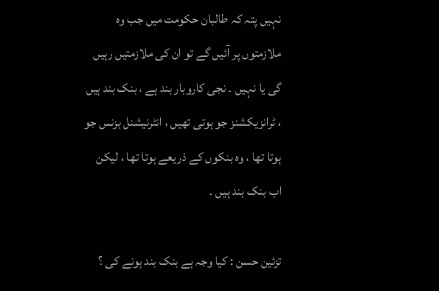نہیں پتہ کہ طالبان حکومت میں جب وہ ملازمتوں پر آئیں گے تو ان کی ملازمتیں رہیں گی یا نہیں ۔ نجی کاروبار بند ہے ، بنک بند ہیں ، ٹرانزیکشنز جو ہوتی تھیں ، انٹرنیشنل بزنس جو ہوتا تھا ، وہ بنکوں کے ذریعے ہوتا تھا ، لیکن اب بنک بند ہیں ۔

تزئین حسن : کیا وجہ ہے بنک بند ہونے کی ؟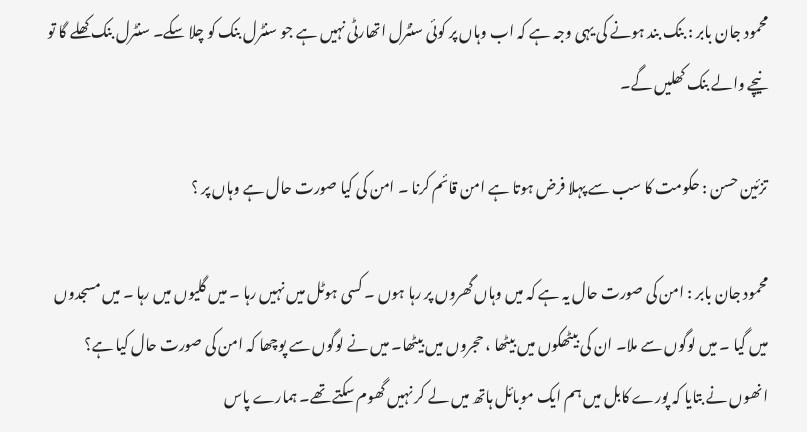محمود جان بابر : بنک بند ہونے کی یہی وجہ ہے کہ اب وہاں پر کوئی سنٹرل اتھارٹی نہیں ہے جو سنٹرل بنک کو چلا سکے۔ سنٹرل بنک کھلے گا تو نیچے والے بنک کھلیں گے۔

تزئین حسن : حکومت کا سب سے پہلا فرض ہوتا ہے امن قائم کرنا ۔ امن کی کیا صورت حال ہے وہاں پر ؟

محمود جان بابر : امن کی صورت حال یہ ہے کہ میں وہاں گھروں پر رہا ہوں ۔ کسی ہوٹل میں نہیں رہا ۔ میں گلیوں میں رہا ۔ میں مسجدوں میں گیا ۔ میں لوگوں سے ملا۔ ان کی بیٹھکوں میں بیٹھا ، حجروں میں بیٹھا۔ میں نے لوگوں سے پوچھا کہ امن کی صورت حال کیا ہے؟ انھوں نے بتایا کہ پورے کابل میں ہم ایک موبائل ہاتھ میں لے کر نہیں گھوم سکتے تھے۔ ہمارے پاس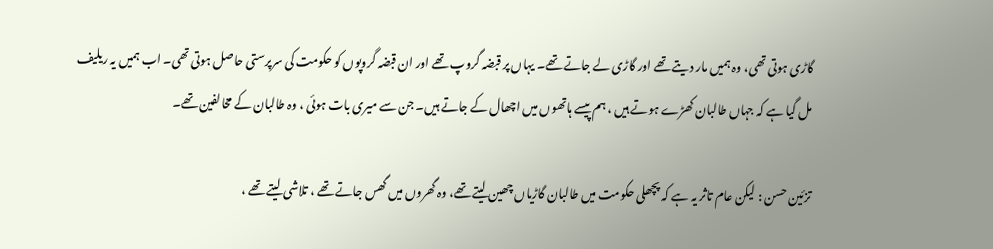گاڑی ہوتی تھی، وہ ہمیں مار دیتے تھے اور گاڑی لے جاتے تھے۔ یہاں پر قبضہ گروپ تھے اور ان قبضہ گروپوں کو حکومت کی سرپرستی حاصل ہوتی تھی۔ اب ہمیں یہ ریلیف مل گیا ہے کہ جہاں طالبان کھڑے ہوتے ہیں ، ہم پیسے ہاتھوں میں اچھال کے جاتے ہیں۔ جن سے میری بات ہوئی ، وہ طالبان کے مخالفین تھے۔

تزئین حسن : لیکن عام تاثر یہ ہے کہ پچھلی حکومت میں طالبان گاڑیاں چھین لیتے تھے، وہ گھروں میں گھس جاتے تھے ، تلاشی لیتے تھے ،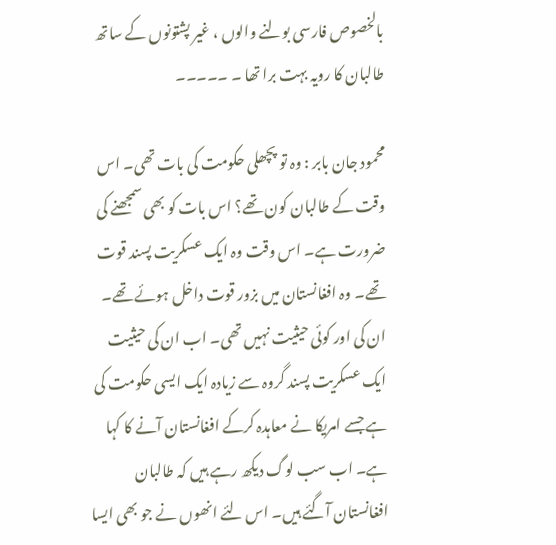بالخصوص فارسی بولنے والوں ، غیر پشتونوں کے ساتھ طالبان کا رویہ بہت برا تھا ۔ ۔۔۔۔۔

محمود جان بابر : وہ تو پچھلی حکومت کی بات تھی۔ اس وقت کے طالبان کون تھے؟ اس بات کو بھی سمجھنے کی ضرورت ہے۔ اس وقت وہ ایک عسکریت پسند قوت تھے۔ وہ افغانستان میں بزور قوت داخل ہوئے تھے۔ ان کی اور کوئی حیثیت نہیں تھی۔ اب ان کی حیثیت ایک عسکریت پسند گروہ سے زیادہ ایک ایسی حکومت کی ہے جسے امریکا نے معاہدہ کرکے افغانستان آنے کا کہا ہے۔ اب سب لوگ دیکھ رہے ہیں کہ طالبان افغانستان آگئے ہیں۔ اس لئے انھوں نے جو بھی ایسا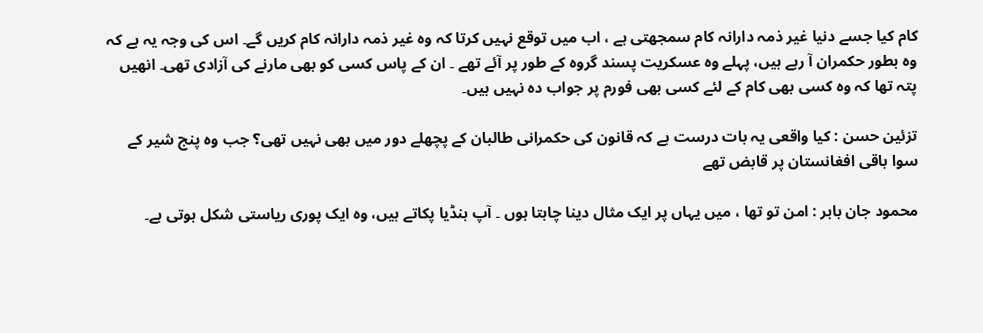کام کیا جسے دنیا غیر ذمہ دارانہ کام سمجھتی ہے ، اب میں توقع نہیں کرتا کہ وہ غیر ذمہ دارانہ کام کریں گے۔ اس کی وجہ یہ ہے کہ وہ بطور حکمران آ رہے ہیں، پہلے وہ عسکریت پسند گروہ کے طور پر آئے تھے ۔ ان کے پاس کسی کو بھی مارنے کی آزادی تھی۔ انھیں پتہ تھا کہ وہ کسی بھی کام کے لئے کسی بھی فورم پر جواب دہ نہیں ہیں۔

تزئین حسن : کیا واقعی یہ بات درست ہے کہ قانون کی حکمرانی طالبان کے پچھلے دور میں بھی نہیں تھی؟ جب وہ پنج شیر کے سوا باقی افغانستان پر قابض تھے

محمود جان بابر : امن تو تھا ، میں یہاں پر ایک مثال دینا چاہتا ہوں ۔ آپ ہنڈیا پکاتے ہیں، وہ ایک پوری ریاستی شکل ہوتی ہے۔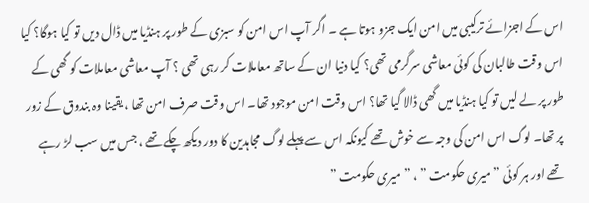اس کے اجزائے ترکیبی میں امن ایک جزو ہوتا ہے ۔ اگر آپ اس امن کو سبزی کے طور پر ہنڈیا میں ڈال دیں تو کیا ہوگا؟ کیا اس وقت طالبان کی کوئی معاشی سرگرمی تھی؟ کیا دنیا ان کے ساتھ معاملات کر رہی تھی ؟ آپ معاشی معاملات کو گھی کے طور پر لے لیں تو کیا ہنڈیا میں گھی ڈالا گیا تھا؟ اس وقت امن موجود تھا۔ اس وقت صرف امن تھا ، یقینا وہ بندوق کے زور پر تھا۔ لوگ اس امن کی وجہ سے خوش تھے کیونکہ اس سے پہلے لوگ مجاہدین کا دور دیکھ چکے تھے ، جس میں سب لڑ رہے تھے اور ہر کوئی ” میری حکومت ” ، ” میری حکومت ”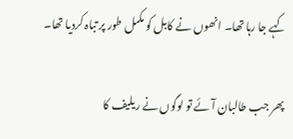کہے جا رہا تھا۔ انھوں نے کابل کو مکمل طور پر تباہ کردیا تھا۔

پھر جب طالبان آئے تو لوگوں نے ریلیف کا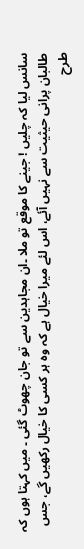سانس لیا کہ چلیں ! جینے کا موقع تو ملا ۔ان مجاہدین سے تو جان چھوٹ گئی ۔ میں کہتا ہوں کہ طالبان پرانی حیثیت سے نہیں آئے، اس لئے میرا خیال ہے کہ وہ ہر کسی کا خیال رکھیں گے، جس طرح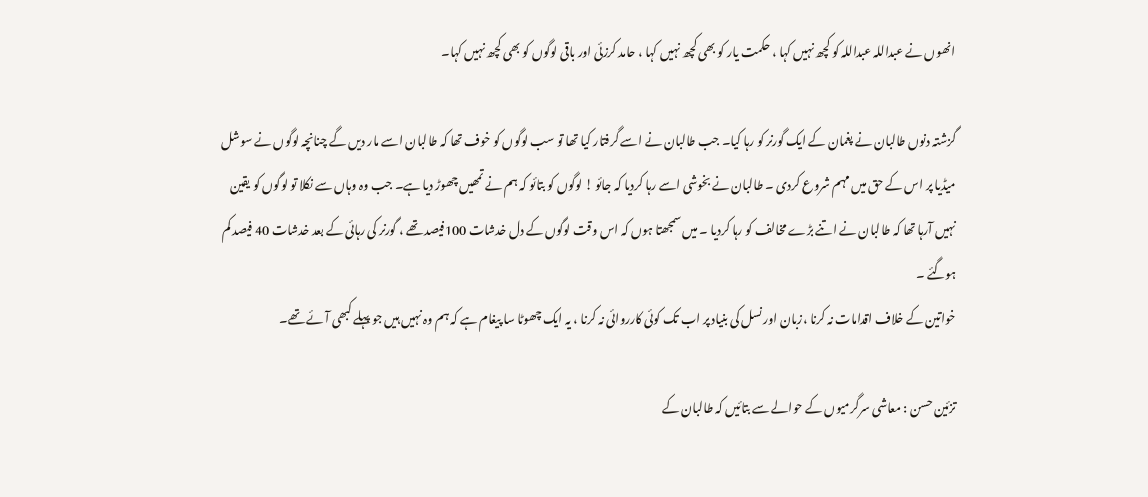انھوں نے عبداللہ عبداللہ کو کچھ نہیں کہا ، حکمت یار کو بھی کچھ نہیں کہا ، حامد کرزئی اور باقی لوگوں کو بھی کچھ نہیں کہا۔

گزشتہ دنوں طالبان نے پغمان کے ایک گورنر کو رہا کیا۔ جب طالبان نے اسے گرفتار کیا تھا تو سب لوگوں کو خوف تھا کہ طالبان اسے مار دیں گے چنانچہ لوگوں نے سوشل میڈیا پر اس کے حق میں مہم شروع کردی ۔ طالبان نے بخوشی اسے رہا کردیا کہ جائو ! لوگوں کو بتائو کہ ہم نے تمھیں چھوڑ دیا ہے۔ جب وہ وہاں سے نکلا تو لوگوں کو یقین نہیں آرہا تھا کہ طالبان نے اتنے بڑے مخالف کو رہا کردیا ۔ میں سمجھتا ہوں کہ اس وقت لوگوں کے دل خدشات 100فیصد تھے ، گورنر کی رہائی کے بعد خدشات 40 فیصد کم ہوگئے ۔
خواتین کے خلاف اقدامات نہ کرنا ،زبان اور نسل کی بنیاد پر اب تک کوئی کارروائی نہ کرنا ، یہ ایک چھوٹا سا پیغام ہے کہ ہم وہ نہیں ہیں جو پہلے کبھی آئے تھے۔

تزئین حسن : معاشی سرگرمیوں کے حوالے سے بتائیں کہ طالبان کے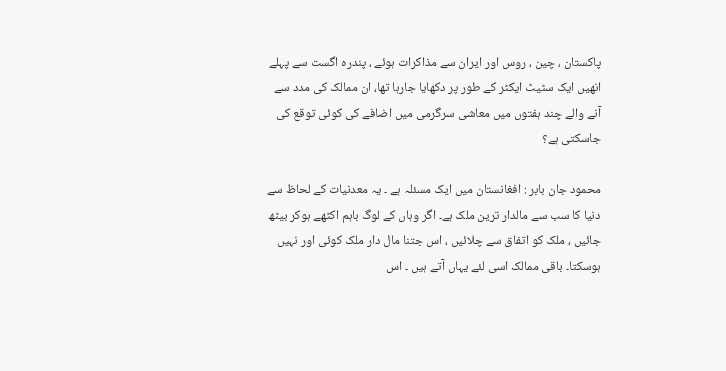پاکستان ، چین ، روس اور ایران سے مذاکرات ہوئے ، پندرہ اگست سے پہلے انھیں ایک سٹیٹ ایکٹر کے طور پر دکھایا جارہا تھا، ان ممالک کی مدد سے آنے والے چند ہفتوں میں معاشی سرگرمی میں اضافے کی کوئی توقع کی جاسکتی ہے؟

محمود جان بابر : افغانستان میں ایک مسئلہ ہے ۔ یہ معدنیات کے لحاظ سے دنیا کا سب سے مالدار ترین ملک ہے۔ اگر وہاں کے لوگ باہم اکٹھے ہوکر بیٹھ جائیں ، ملک کو اتفاق سے چلائیں ، اس جتنا مال دار ملک کوئی اور نہیں ہوسکتا۔ باقی ممالک اسی لئے یہاں آتے ہیں ۔ اس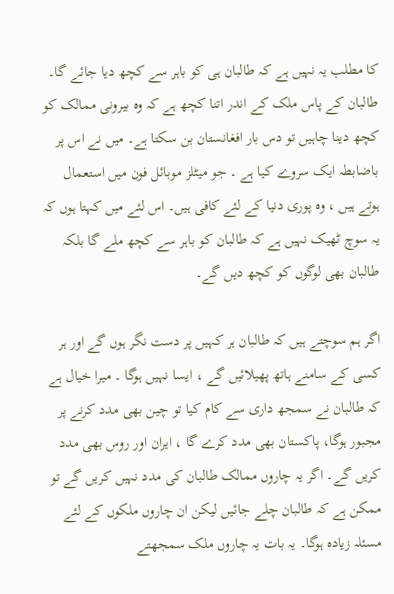کا مطلب یہ نہیں ہے کہ طالبان ہی کو باہر سے کچھ دیا جائے گا۔ طالبان کے پاس ملک کے اندر اتنا کچھ ہے کہ وہ بیرونی ممالک کو کچھ دینا چاہیں تو دس بار افغانستان بن سکتا ہے۔ میں نے اس پر باضابطہ ایک سروے کیا ہے ۔ جو میٹلز موبائل فون میں استعمال ہوتے ہیں ، وہ پوری دنیا کے لئے کافی ہیں۔ اس لئے میں کہتا ہوں کہ یہ سوچ ٹھیک نہیں ہے کہ طالبان کو باہر سے کچھ ملے گا بلکہ طالبان بھی لوگوں کو کچھ دیں گے۔

اگر ہم سوچتے ہیں کہ طالبان ہر کہیں پر دست نگر ہوں گے اور ہر کسی کے سامنے ہاتھ پھیلائیں گے ، ایسا نہیں ہوگا ۔ میرا خیال ہے کہ طالبان نے سمجھ داری سے کام کیا تو چین بھی مدد کرنے پر مجبور ہوگا، پاکستان بھی مدد کرے گا ، ایران اور روس بھی مدد کریں گے۔ اگر یہ چاروں ممالک طالبان کی مدد نہیں کریں گے تو ممکن ہے کہ طالبان چلے جائیں لیکن ان چاروں ملکوں کے لئے مسئلہ زیادہ ہوگا۔ یہ بات یہ چاروں ملک سمجھتے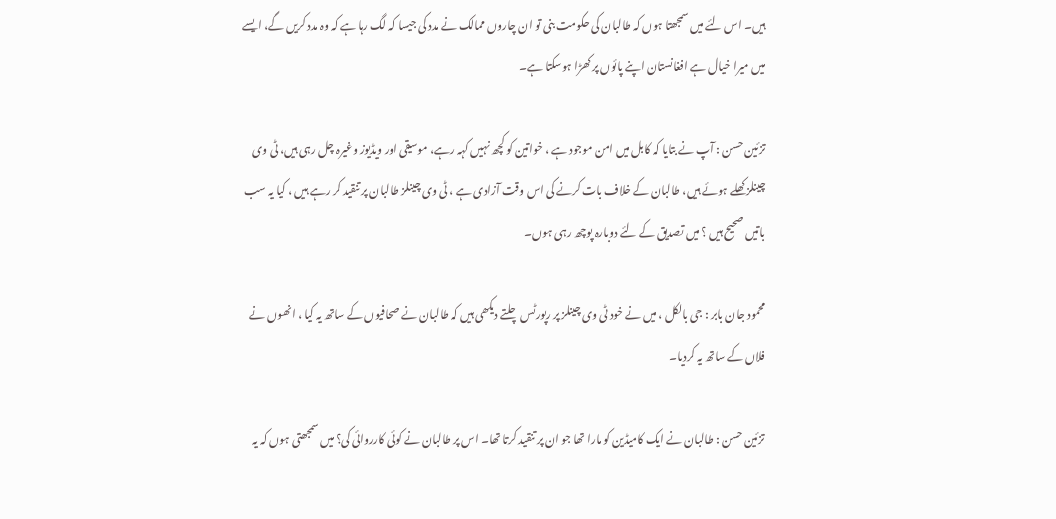ہیں۔ اس لئے میں سمجھتا ہوں کہ طالبان کی حکومت بنی تو ان چاروں ممالک نے مدد کی جیسا کہ لگ رہا ہے کہ وہ مدد کریں گے، ایسے میں میرا خیال ہے افغانستان اپنے پائوں پر کھڑا ہوسکتا ہے۔

تزئین حسن : آپ نے بتایا کہ کابل میں امن موجود ہے ، خواتین کو کچھ نہیں کہہ رہے، موسیقی اور ویڈیوز وغیرہ چل رہی ہیں، ٹی وی چینلز کھلے ہوئے ہیں، طالبان کے خلاف بات کرنے کی اس وقت آزادی ہے ، ٹی وی چینلز طالبان پر تنقید کر رہے ہیں ، کیا یہ سب باتیں صحیح ہیں ؟ میں تصدیق کے لئے دوبارہ پوچھ رہی ہوں۔

محمود جان بابر : جی بالکل ، میں نے خود ٹی وی چینلز پر رپورٹس چلتے دیکھی ہیں کہ طالبان نے صحافیوں کے ساتھ یہ کیا ، انھوں نے فلاں کے ساتھ یہ کردیا۔

تزئین حسن : طالبان نے ایک کامیڈین کو مارا تھا جو ان پر تنقید کرتا تھا۔ اس پر طالبان نے کوئی کارروائی کی؟ میں سمجھتی ہوں کہ یہ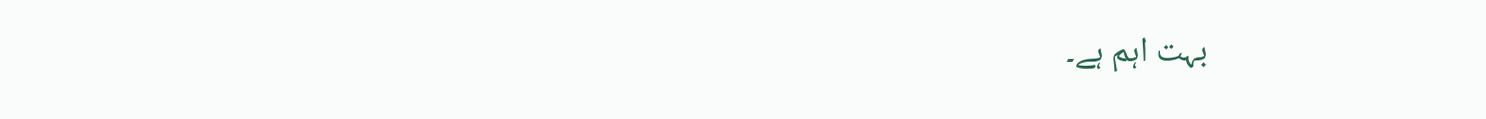بہت اہم ہے۔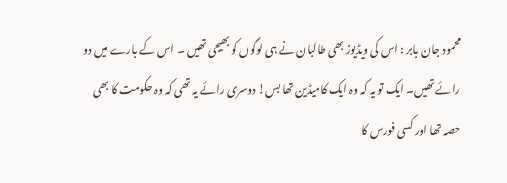محمود جان بابر : اس کی ویڈیوز بھی طالبان نے ہی لوگوں کو بھیجی تھیں ۔ اس کے بارے میں دو رائے تھیں۔ ایک تو یہ کہ وہ ایک کامیڈین تھا بس! دوسری رائے یہ تھی کہ وہ حکومت کا بھی حصہ تھا اور کسی فورس کا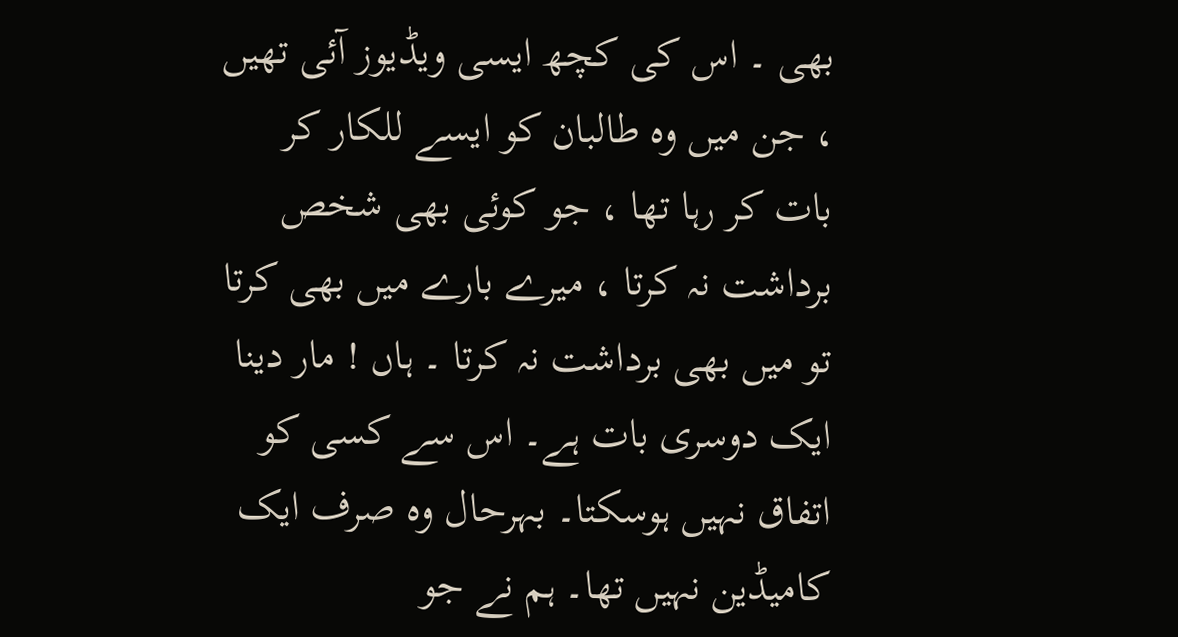بھی ۔ اس کی کچھ ایسی ویڈیوز آئی تھیں ، جن میں وہ طالبان کو ایسے للکار کر بات کر رہا تھا ، جو کوئی بھی شخص برداشت نہ کرتا ، میرے بارے میں بھی کرتا تو میں بھی برداشت نہ کرتا ۔ ہاں ! مار دینا ایک دوسری بات ہے۔ اس سے کسی کو اتفاق نہیں ہوسکتا۔ بہرحال وہ صرف ایک کامیڈین نہیں تھا۔ ہم نے جو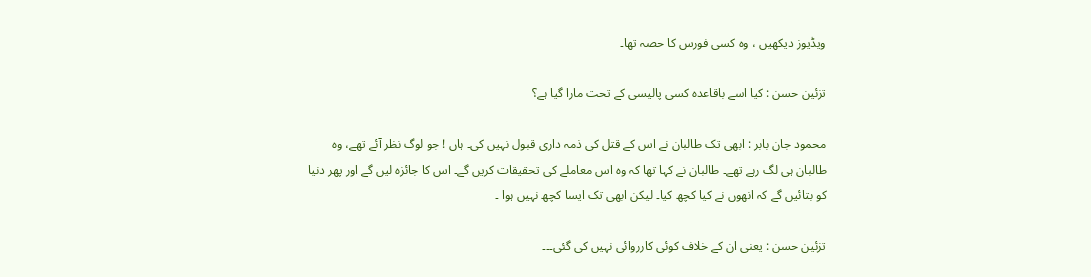ویڈیوز دیکھیں ، وہ کسی فورس کا حصہ تھا۔

تزئین حسن : کیا اسے باقاعدہ کسی پالیسی کے تحت مارا گیا ہے؟

محمود جان بابر : ابھی تک طالبان نے اس کے قتل کی ذمہ داری قبول نہیں کی۔ ہاں ! جو لوگ نظر آئے تھے، وہ طالبان ہی لگ رہے تھے۔ طالبان نے کہا تھا کہ وہ اس معاملے کی تحقیقات کریں گے۔ اس کا جائزہ لیں گے اور پھر دنیا کو بتائیں گے کہ انھوں نے کیا کچھ کیا۔ لیکن ابھی تک ایسا کچھ نہیں ہوا ۔

تزئین حسن : یعنی ان کے خلاف کوئی کارروائی نہیں کی گئی۔۔۔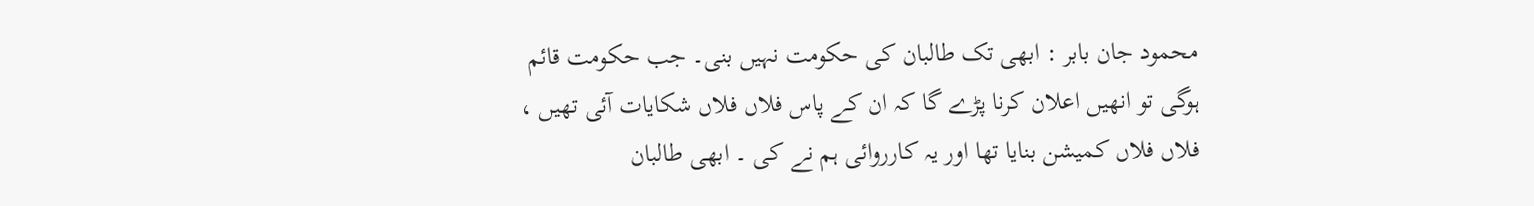محمود جان بابر : ابھی تک طالبان کی حکومت نہیں بنی۔ جب حکومت قائم ہوگی تو انھیں اعلان کرنا پڑے گا کہ ان کے پاس فلاں فلاں شکایات آئی تھیں ، فلاں فلاں کمیشن بنایا تھا اور یہ کارروائی ہم نے کی ۔ ابھی طالبان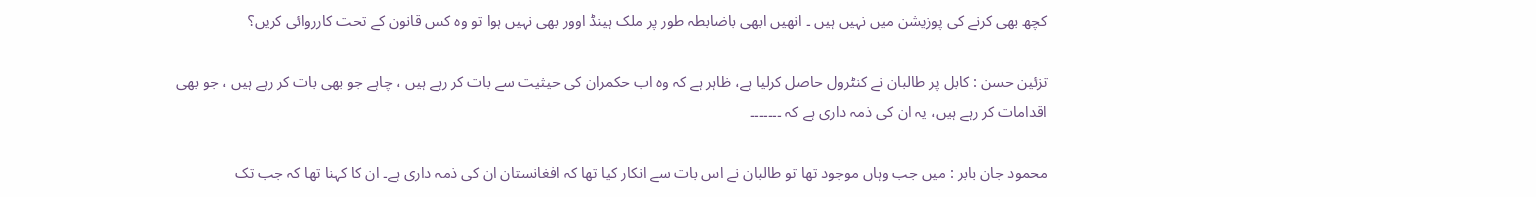کچھ بھی کرنے کی پوزیشن میں نہیں ہیں ۔ انھیں ابھی باضابطہ طور پر ملک ہینڈ اوور بھی نہیں ہوا تو وہ کس قانون کے تحت کارروائی کریں؟

تزئین حسن : کابل پر طالبان نے کنٹرول حاصل کرلیا ہے، ظاہر ہے کہ وہ اب حکمران کی حیثیت سے بات کر رہے ہیں ، چاہے جو بھی بات کر رہے ہیں ، جو بھی اقدامات کر رہے ہیں، یہ ان کی ذمہ داری ہے کہ ۔۔۔۔۔۔۔

محمود جان بابر : میں جب وہاں موجود تھا تو طالبان نے اس بات سے انکار کیا تھا کہ افغانستان ان کی ذمہ داری ہے۔ ان کا کہنا تھا کہ جب تک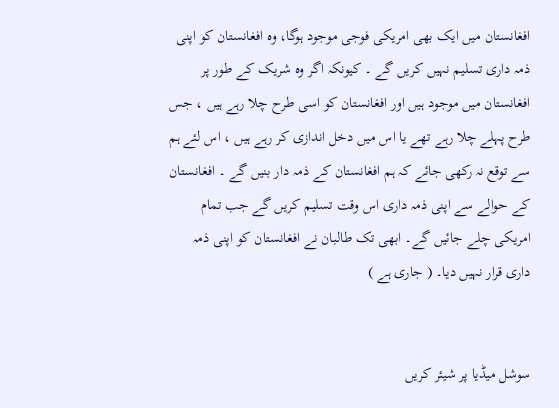افغانستان میں ایک بھی امریکی فوجی موجود ہوگا، وہ افغانستان کو اپنی ذمہ داری تسلیم نہیں کریں گے ۔ کیونکہ اگر وہ شریک کے طور پر افغانستان میں موجود ہیں اور افغانستان کو اسی طرح چلا رہے ہیں ، جس طرح پہلے چلا رہے تھے یا اس میں دخل اندازی کر رہے ہیں ، اس لئے ہم سے توقع نہ رکھی جائے کہ ہم افغانستان کے ذمہ دار بنیں گے ۔ افغانستان کے حوالے سے اپنی ذمہ داری اس وقت تسلیم کریں گے جب تمام امریکی چلے جائیں گے۔ ابھی تک طالبان نے افغانستان کو اپنی ذمہ داری قرار نہیں دیا۔ ( جاری ہے )


سوشل میڈیا پر شیئر کریں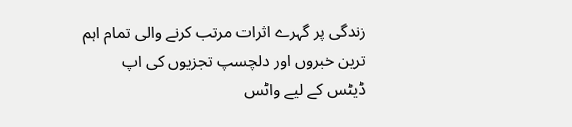زندگی پر گہرے اثرات مرتب کرنے والی تمام اہم ترین خبروں اور دلچسپ تجزیوں کی اپ ڈیٹس کے لیے واٹس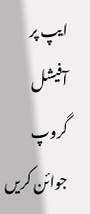ایپ پر آفیشل گروپ جوائن کریں